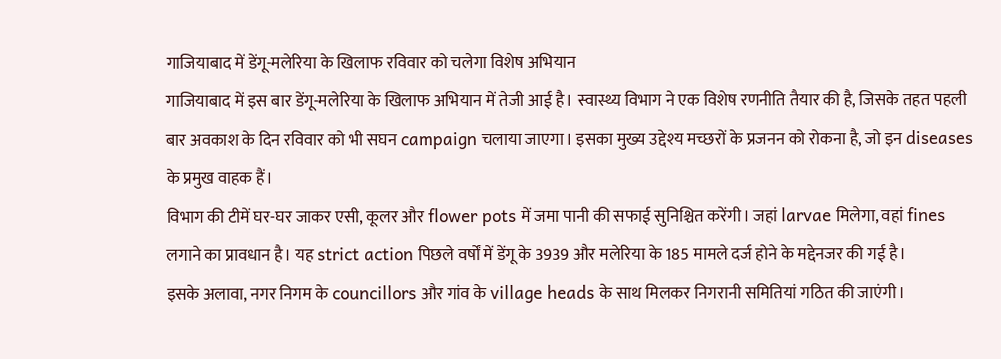गाजियाबाद में डेंगू-मलेरिया के खिलाफ रविवार को चलेगा विशेष अभियान
गाजियाबाद में इस बार डेंगू-मलेरिया के खिलाफ अभियान में तेजी आई है। स्वास्थ्य विभाग ने एक विशेष रणनीति तैयार की है, जिसके तहत पहली बार अवकाश के दिन रविवार को भी सघन campaign चलाया जाएगा। इसका मुख्य उद्देश्य मच्छरों के प्रजनन को रोकना है, जो इन diseases के प्रमुख वाहक हैं।
विभाग की टीमें घर-घर जाकर एसी, कूलर और flower pots में जमा पानी की सफाई सुनिश्चित करेंगी। जहां larvae मिलेगा, वहां fines लगाने का प्रावधान है। यह strict action पिछले वर्षों में डेंगू के 3939 और मलेरिया के 185 मामले दर्ज होने के मद्देनजर की गई है।
इसके अलावा, नगर निगम के councillors और गांव के village heads के साथ मिलकर निगरानी समितियां गठित की जाएंगी।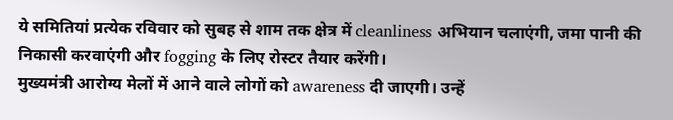ये समितियां प्रत्येक रविवार को सुबह से शाम तक क्षेत्र में cleanliness अभियान चलाएंगी, जमा पानी की निकासी करवाएंगी और fogging के लिए रोस्टर तैयार करेंगी।
मुख्यमंत्री आरोग्य मेलों में आने वाले लोगों को awareness दी जाएगी। उन्हें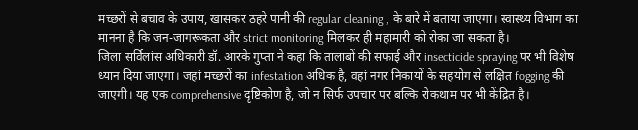मच्छरों से बचाव के उपाय, खासकर ठहरे पानी की regular cleaning , के बारे में बताया जाएगा। स्वास्थ्य विभाग का मानना है कि जन-जागरूकता और strict monitoring मिलकर ही महामारी को रोका जा सकता है।
जिला सर्विलांस अधिकारी डॉ. आरके गुप्ता ने कहा कि तालाबों की सफाई और insecticide spraying पर भी विशेष ध्यान दिया जाएगा। जहां मच्छरों का infestation अधिक है, वहां नगर निकायों के सहयोग से लक्षित fogging की जाएगी। यह एक comprehensive दृष्टिकोण है, जो न सिर्फ उपचार पर बल्कि रोकथाम पर भी केंद्रित है।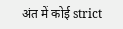अंत में कोई strict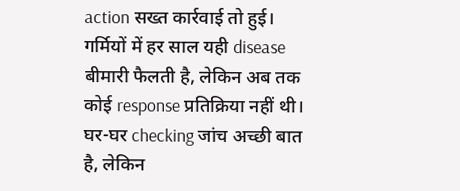action सख्त कार्रवाई तो हुई। गर्मियों में हर साल यही disease बीमारी फैलती है, लेकिन अब तक कोई response प्रतिक्रिया नहीं थी।
घर-घर checking जांच अच्छी बात है, लेकिन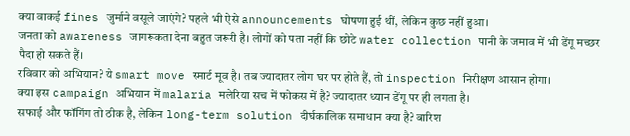क्या वाकई fines जुर्माने वसूले जाएंगे? पहले भी ऐसे announcements घोषणा हुई थीं, लेकिन कुछ नहीं हुआ।
जनता को awareness जागरूकता देना बहुत जरूरी है। लोगों को पता नहीं कि छोटे water collection पानी के जमाव में भी डेंगू मच्छर पैदा हो सकते हैं।
रविवार को अभियान? ये smart move स्मार्ट मूव है। तब ज्यादातर लोग घर पर होते हैं, तो inspection निरीक्षण आसान होगा।
क्या इस campaign अभियान में malaria मलेरिया सच में फोकस में है? ज्यादातर ध्यान डेंगू पर ही लगता है।
सफाई और फॉगिंग तो ठीक है, लेकिन long-term solution दीर्घकालिक समाधान क्या है? बारिश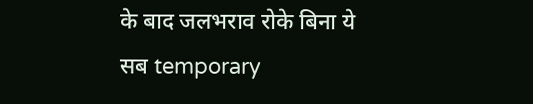के बाद जलभराव रोके बिना ये सब temporary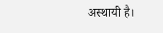अस्थायी है।